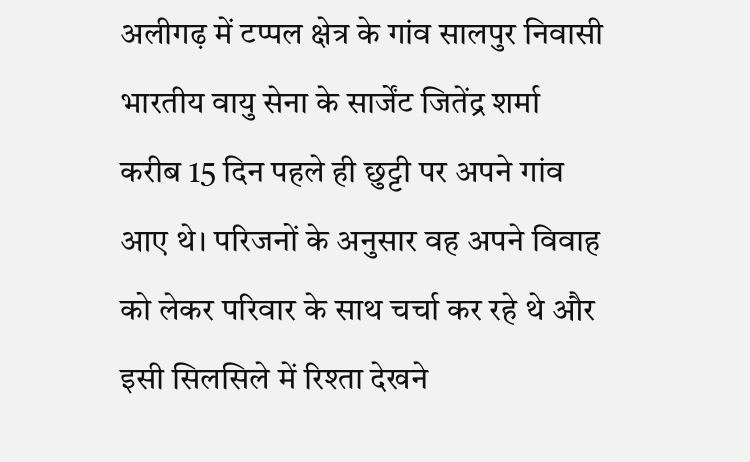अलीगढ़ में टप्पल क्षेत्र के गांव सालपुर निवासी भारतीय वायु सेना के सार्जेंट जितेंद्र शर्मा करीब 15 दिन पहले ही छुट्टी पर अपने गांव आए थे। परिजनों के अनुसार वह अपने विवाह को लेकर परिवार के साथ चर्चा कर रहे थे और इसी सिलसिले में रिश्ता देखने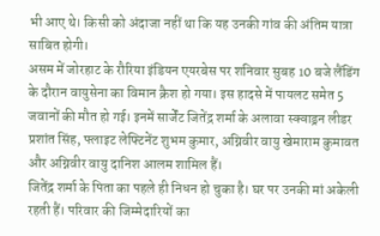भी आए थे। किसी को अंदाजा नहीं था कि यह उनकी गांव की अंतिम यात्रा साबित होगी।
असम में जोरहाट के रौरिया इंडियन एयरबेस पर शनिवार सुबह 10 बजे लैंडिंग के दौरान वायुसेना का विमान क्रैश हो गया। इस हादसे में पायलट समेत 5 जवानों की मौत हो गई। इनमें सार्जेंट जितेंद्र शर्मा के अलावा स्क्वाड्रन लीडर प्रशांत सिंह, फ्लाइट लेफ्टिनेंट शुभम कुमार, अग्निवीर वायु खेमाराम कुमावत और अग्निवीर वायु दानिश आलम शामिल हैं।
जितेंद्र शर्मा के पिता का पहले ही निधन हो चुका है। घर पर उनकी मां अकेली रहती हैं। परिवार की जिम्मेदारियों का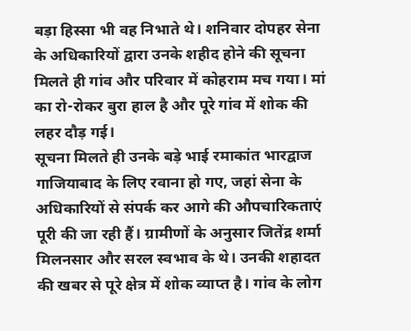बड़ा हिस्सा भी वह निभाते थे। शनिवार दोपहर सेना के अधिकारियों द्वारा उनके शहीद होने की सूचना मिलते ही गांव और परिवार में कोहराम मच गया। मां का रो-रोकर बुरा हाल है और पूरे गांव में शोक की लहर दौड़ गई।
सूचना मिलते ही उनके बड़े भाई रमाकांत भारद्वाज गाजियाबाद के लिए रवाना हो गए, जहां सेना के अधिकारियों से संपर्क कर आगे की औपचारिकताएं पूरी की जा रही हैं। ग्रामीणों के अनुसार जितेंद्र शर्मा मिलनसार और सरल स्वभाव के थे। उनकी शहादत की खबर से पूरे क्षेत्र में शोक व्याप्त है। गांव के लोग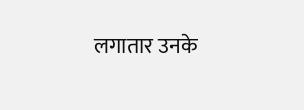लगातार उनके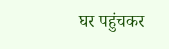घर पहुंचकर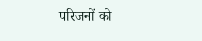परिजनों को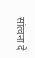सांत्वना दे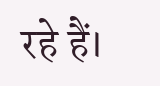रहे हैं।